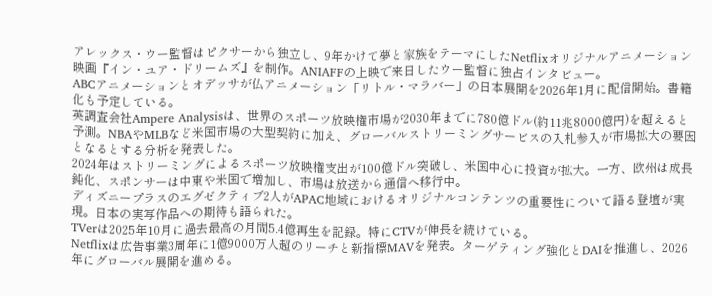アレックス・ウー監督はピクサーから独立し、9年かけて夢と家族をテーマにしたNetflixオリジナルアニメーション映画『イン・ユア・ドリームズ』を制作。ANIAFFの上映で来日したウー監督に独占インタビュー。
ABCアニメーションとオデッサが仏アニメーション「リトル・マラバー」の日本展開を2026年1月に配信開始。書籍化も予定している。
英調査会社Ampere Analysisは、世界のスポーツ放映権市場が2030年までに780億ドル(約11兆8000億円)を超えると予測。NBAやMLBなど米国市場の大型契約に加え、グローバルストリーミングサービスの入札参入が市場拡大の要因となるとする分析を発表した。
2024年はストリーミングによるスポーツ放映権支出が100億ドル突破し、米国中心に投資が拡大。一方、欧州は成長鈍化、スポンサーは中東や米国で増加し、市場は放送から通信へ移行中。
ディズニープラスのエグゼクティブ2人がAPAC地域におけるオリジナルコンテンツの重要性について語る登壇が実現。日本の実写作品への期待も語られた。
TVerは2025年10月に過去最高の月間5.4億再生を記録。特にCTVが伸長を続けている。
Netflixは広告事業3周年に1億9000万人超のリーチと新指標MAVを発表。ターゲティング強化とDAIを推進し、2026年にグローバル展開を進める。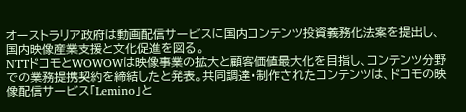オーストラリア政府は動画配信サービスに国内コンテンツ投資義務化法案を提出し、国内映像産業支援と文化促進を図る。
NTTドコモとWOWOWは映像事業の拡大と顧客価値最大化を目指し、コンテンツ分野での業務提携契約を締結したと発表。共同調達・制作されたコンテンツは、ドコモの映像配信サービス「Lemino」と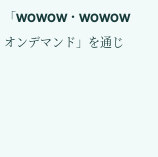「WOWOW・WOWOWオンデマンド」を通じ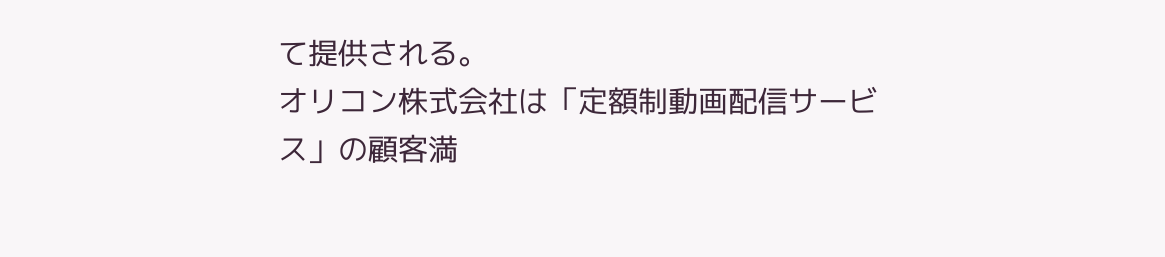て提供される。
オリコン株式会社は「定額制動画配信サービス」の顧客満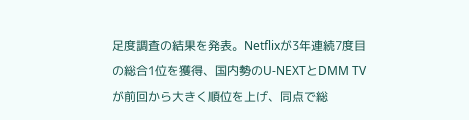足度調査の結果を発表。Netflixが3年連続7度目の総合1位を獲得、国内勢のU-NEXTとDMM TVが前回から大きく順位を上げ、同点で総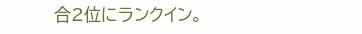合2位にランクイン。